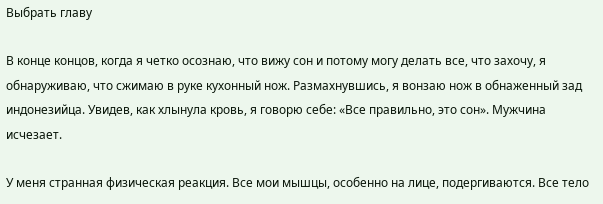Выбрать главу

В конце концов, когда я четко осознаю, что вижу сон и потому могу делать все, что захочу, я обнаруживаю, что сжимаю в руке кухонный нож. Размахнувшись, я вонзаю нож в обнаженный зад индонезийца. Увидев, как хлынула кровь, я говорю себе: «Все правильно, это сон». Мужчина исчезает.

У меня странная физическая реакция. Все мои мышцы, особенно на лице, подергиваются. Все тело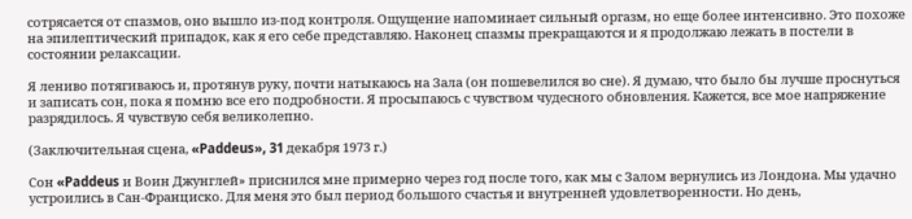сотрясается от спазмов, оно вышло из-под контроля. Ощущение напоминает сильный оргазм, но еще более интенсивно. Это похоже на эпилептический припадок, как я его себе представляю. Наконец спазмы прекращаются и я продолжаю лежать в постели в состоянии релаксации.

Я лениво потягиваюсь и, протянув руку, почти натыкаюсь на Зала (он пошевелился во сне). Я думаю, что было бы лучше проснуться и записать сон, пока я помню все его подробности. Я просыпаюсь с чувством чудесного обновления. Кажется, все мое напряжение разрядилось. Я чувствую себя великолепно.

(Заключительная сцена, «Paddeus», 31 декабря 1973 г.)

Сон «Paddeus и Воин Джунглей» приснился мне примерно через год после того, как мы с Залом вернулись из Лондона. Мы удачно устроились в Сан-Франциско. Для меня это был период большого счастья и внутренней удовлетворенности. Но день,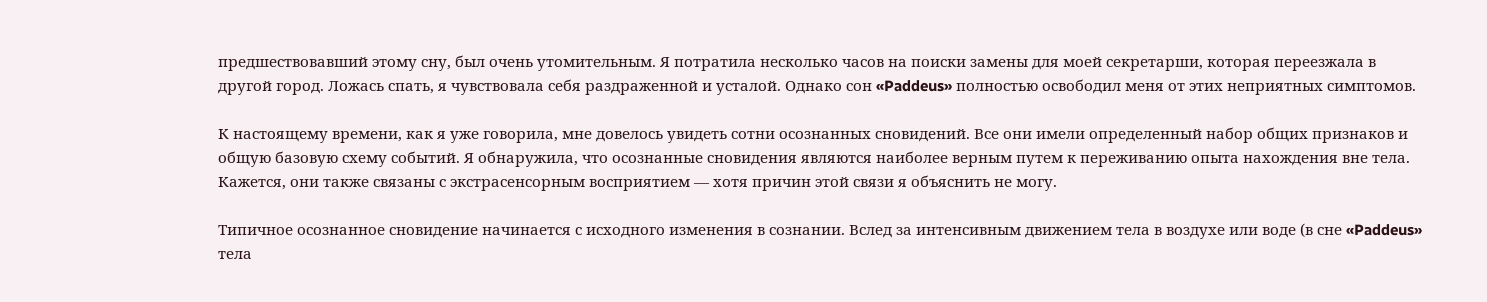предшествовавший этому сну, был очень утомительным. Я потратила несколько часов на поиски замены для моей секретарши, которая переезжала в другой город. Ложась спать, я чувствовала себя раздраженной и усталой. Однако сон «Paddeus» полностью освободил меня от этих неприятных симптомов.

К настоящему времени, как я уже говорила, мне довелось увидеть сотни осознанных сновидений. Все они имели определенный набор общих признаков и общую базовую схему событий. Я обнаружила, что осознанные сновидения являются наиболее верным путем к переживанию опыта нахождения вне тела. Кажется, они также связаны с экстрасенсорным восприятием — хотя причин этой связи я объяснить не могу.

Типичное осознанное сновидение начинается с исходного изменения в сознании. Вслед за интенсивным движением тела в воздухе или воде (в сне «Paddeus» тела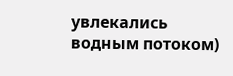увлекались водным потоком)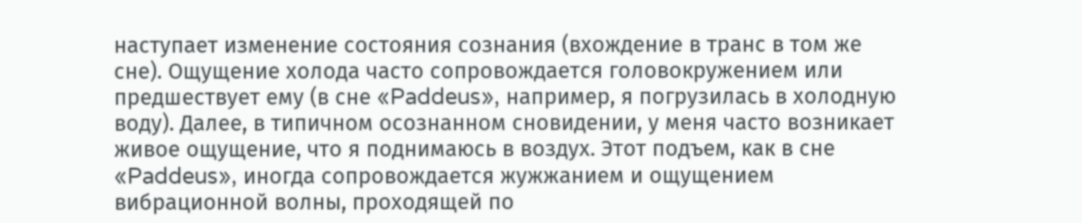наступает изменение состояния сознания (вхождение в транс в том же сне). Ощущение холода часто сопровождается головокружением или предшествует ему (в сне «Paddeus», например, я погрузилась в холодную воду). Далее, в типичном осознанном сновидении, у меня часто возникает живое ощущение, что я поднимаюсь в воздух. Этот подъем, как в сне «Paddeus», иногда сопровождается жужжанием и ощущением вибрационной волны, проходящей по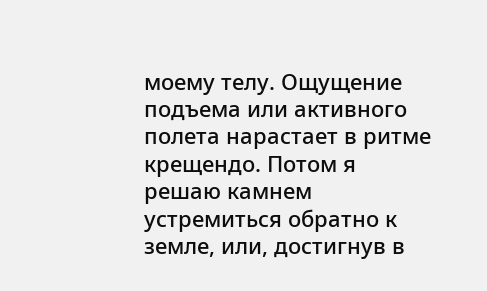моему телу. Ощущение подъема или активного полета нарастает в ритме крещендо. Потом я решаю камнем устремиться обратно к земле, или, достигнув в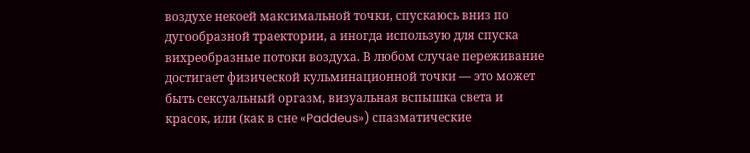воздухе некоей максимальной точки, спускаюсь вниз по дугообразной траектории, а иногда использую для спуска вихреобразные потоки воздуха. В любом случае переживание достигает физической кульминационной точки — это может быть сексуальный оргазм, визуальная вспышка света и красок, или (как в сне «Paddeus») спазматические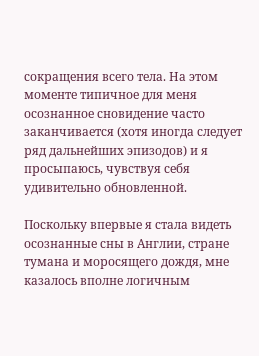сокращения всего тела. На этом моменте типичное для меня осознанное сновидение часто заканчивается (хотя иногда следует ряд дальнейших эпизодов) и я просыпаюсь, чувствуя себя удивительно обновленной.

Поскольку впервые я стала видеть осознанные сны в Англии, стране тумана и моросящего дождя, мне казалось вполне логичным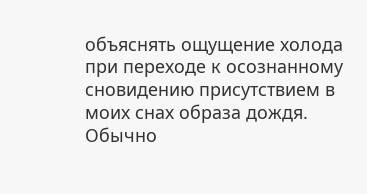объяснять ощущение холода при переходе к осознанному сновидению присутствием в моих снах образа дождя. Обычно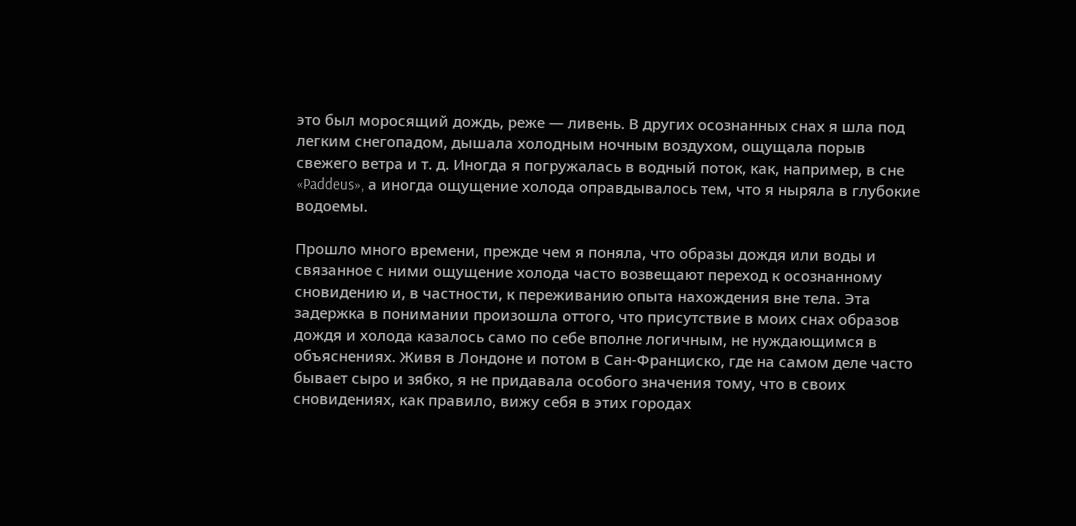это был моросящий дождь, реже — ливень. В других осознанных снах я шла под легким снегопадом, дышала холодным ночным воздухом, ощущала порыв свежего ветра и т. д. Иногда я погружалась в водный поток, как, например, в сне «Paddeus», а иногда ощущение холода оправдывалось тем, что я ныряла в глубокие водоемы.

Прошло много времени, прежде чем я поняла, что образы дождя или воды и связанное с ними ощущение холода часто возвещают переход к осознанному сновидению и, в частности, к переживанию опыта нахождения вне тела. Эта задержка в понимании произошла оттого, что присутствие в моих снах образов дождя и холода казалось само по себе вполне логичным, не нуждающимся в объяснениях. Живя в Лондоне и потом в Сан-Франциско, где на самом деле часто бывает сыро и зябко, я не придавала особого значения тому, что в своих сновидениях, как правило, вижу себя в этих городах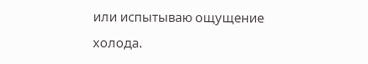или испытываю ощущение холода.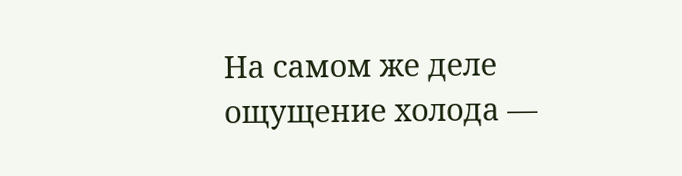На самом же деле ощущение холода —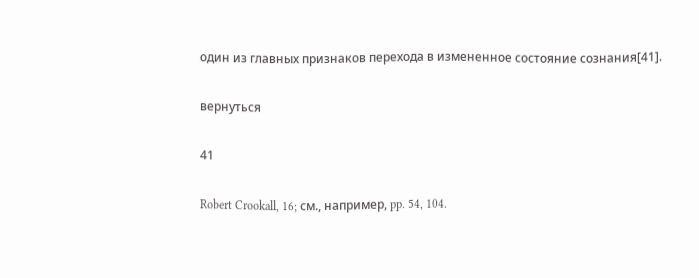один из главных признаков перехода в измененное состояние сознания[41].

вернуться

41

Robert Crookall, 16; см., например, pp. 54, 104.